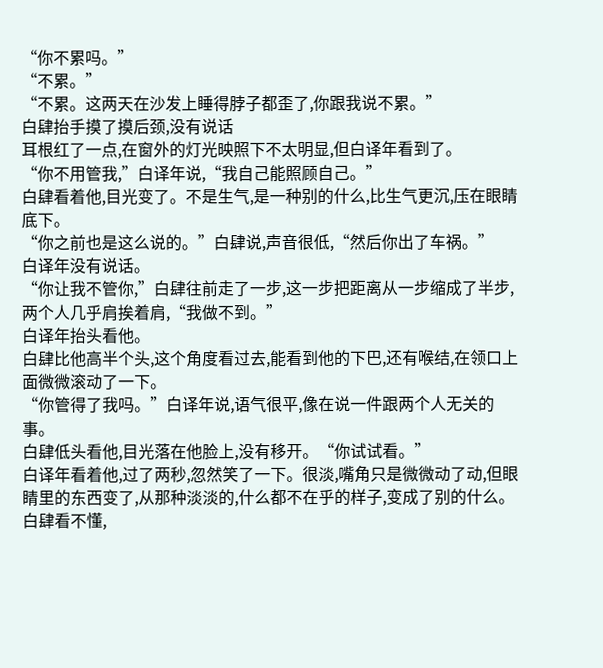“你不累吗。”
“不累。”
“不累。这两天在沙发上睡得脖子都歪了,你跟我说不累。”
白肆抬手摸了摸后颈,没有说话
耳根红了一点,在窗外的灯光映照下不太明显,但白译年看到了。
“你不用管我,”白译年说,“我自己能照顾自己。”
白肆看着他,目光变了。不是生气,是一种别的什么,比生气更沉,压在眼睛底下。
“你之前也是这么说的。”白肆说,声音很低,“然后你出了车祸。”
白译年没有说话。
“你让我不管你,”白肆往前走了一步,这一步把距离从一步缩成了半步,两个人几乎肩挨着肩,“我做不到。”
白译年抬头看他。
白肆比他高半个头,这个角度看过去,能看到他的下巴,还有喉结,在领口上面微微滚动了一下。
“你管得了我吗。”白译年说,语气很平,像在说一件跟两个人无关的事。
白肆低头看他,目光落在他脸上,没有移开。“你试试看。”
白译年看着他,过了两秒,忽然笑了一下。很淡,嘴角只是微微动了动,但眼睛里的东西变了,从那种淡淡的,什么都不在乎的样子,变成了别的什么。
白肆看不懂,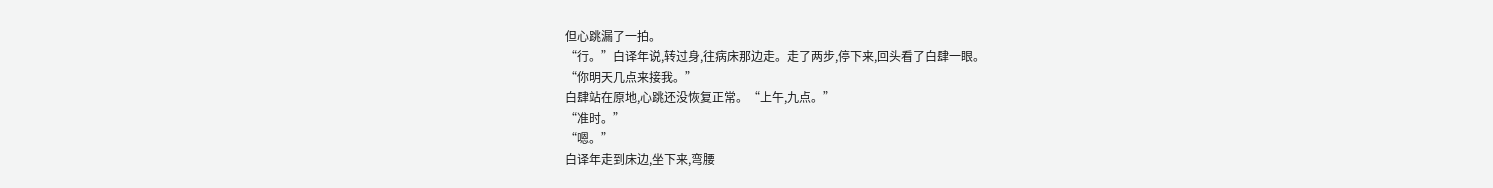但心跳漏了一拍。
“行。”白译年说,转过身,往病床那边走。走了两步,停下来,回头看了白肆一眼。
“你明天几点来接我。”
白肆站在原地,心跳还没恢复正常。“上午,九点。”
“准时。”
“嗯。”
白译年走到床边,坐下来,弯腰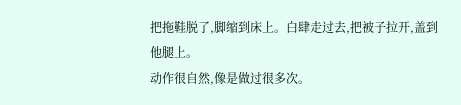把拖鞋脱了,脚缩到床上。白肆走过去,把被子拉开,盖到他腿上。
动作很自然,像是做过很多次。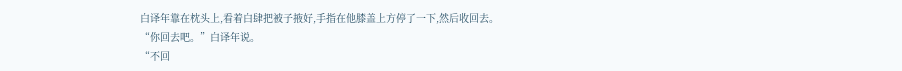白译年靠在枕头上,看着白肆把被子掖好,手指在他膝盖上方停了一下,然后收回去。
“你回去吧。”白译年说。
“不回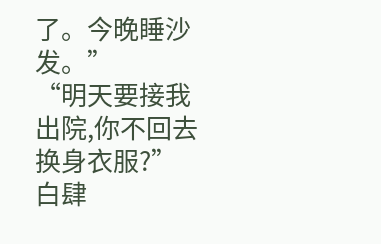了。今晚睡沙发。”
“明天要接我出院,你不回去换身衣服?”
白肆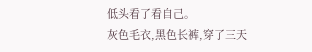低头看了看自己。
灰色毛衣,黑色长裤,穿了三天